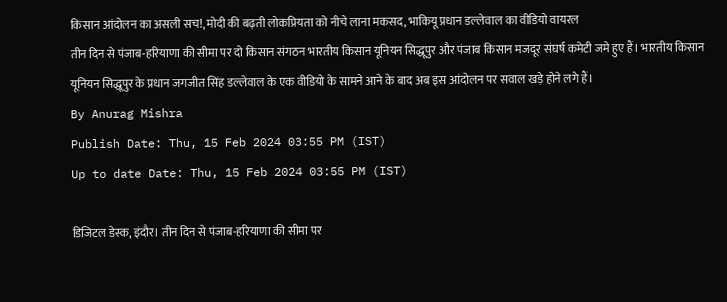किसान आंदोलन का असली सच!, मोदी की बढ़ती लोकप्रियता को नीचे लाना मकसद, भाकियू प्रधान डल्लेवाल का वीडियो वायरल
तीन दिन से पंजाब-हरियाणा की सीमा पर दो किसान संगठन भारतीय किसान यूनियन सिद्धूपुर और पंजाब किसान मजदूर संघर्ष कमेटी जमे हुए हैं। भारतीय किसान यूनियन सिद्धूपुर के प्रधान जगजीत सिंह डल्लेवाल के एक वीडियो के सामने आने के बाद अब इस आंदोलन पर सवाल खड़े होने लगे हैं।
By Anurag Mishra
Publish Date: Thu, 15 Feb 2024 03:55 PM (IST)
Up to date Date: Thu, 15 Feb 2024 03:55 PM (IST)

डिजिटल डेस्क, इंदौर। तीन दिन से पंजाब-हरियाणा की सीमा पर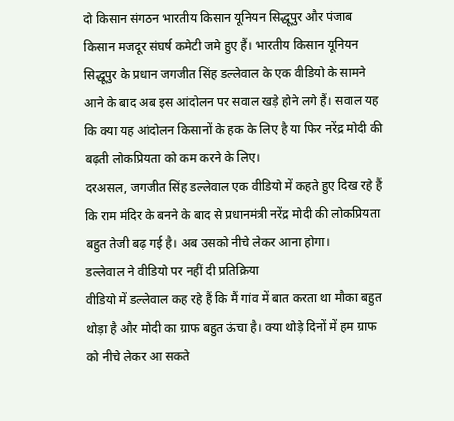दो किसान संगठन भारतीय किसान यूनियन सिद्धूपुर और पंजाब किसान मजदूर संघर्ष कमेटी जमे हुए हैं। भारतीय किसान यूनियन सिद्धूपुर के प्रधान जगजीत सिंह डल्लेवाल के एक वीडियो के सामने आने के बाद अब इस आंदोलन पर सवाल खड़े होने लगे हैं। सवाल यह कि क्या यह आंदोलन किसानों के हक के लिए है या फिर नरेंद्र मोदी की बढ़ती लोकप्रियता को कम करने के लिए।
दरअसल, जगजीत सिंह डल्लेवाल एक वीडियो में कहते हुए दिख रहे हैं कि राम मंदिर के बनने के बाद से प्रधानमंत्री नरेंद्र मोदी की लोकप्रियता बहुत तेजी बढ़ गई है। अब उसको नीचे लेकर आना होगा।
डल्लेवाल ने वीडियो पर नहीं दी प्रतिक्रिया
वीडियो में डल्लेवाल कह रहे हैं कि मैं गांव में बात करता था मौका बहुत थोड़ा है और मोदी का ग्राफ बहुत ऊंचा है। क्या थोड़े दिनों में हम ग्राफ को नीचे लेकर आ सकते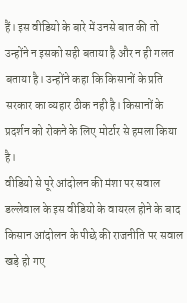हैं। इस वीडियो के बारे में उनसे बात की तो उन्होंने न इसको सही बताया है और न ही गलत बताया है। उन्होंने कहा कि किसानों के प्रति सरकार का व्यहार ठीक नही है। किसानों के प्रदर्शन को रोकने के लिए मोर्टार से हमला किया है।
वीडियो से पूरे आंदोलन की मंशा पर सवाल
डल्लेवाल के इस वीडियो के वायरल होने के बाद किसान आंदोलन के पीछे की राजनीति पर सवाल खड़े हो गए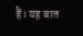हैं। यह बात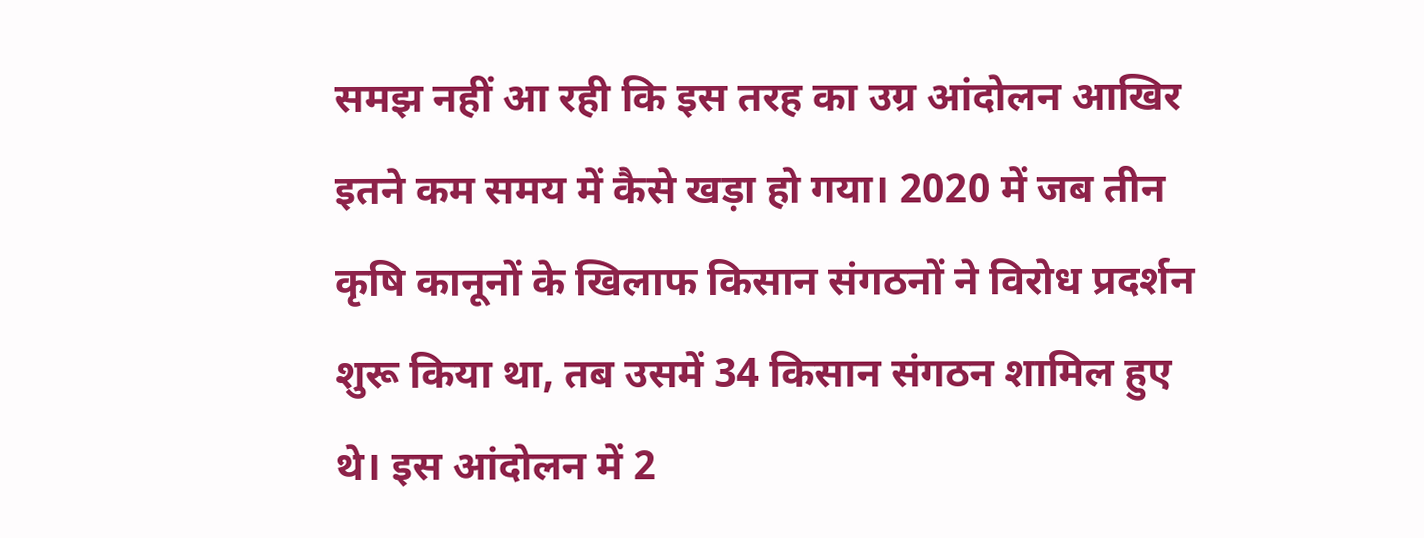समझ नहीं आ रही कि इस तरह का उग्र आंदोलन आखिर इतने कम समय में कैसे खड़ा हो गया। 2020 में जब तीन कृषि कानूनों के खिलाफ किसान संगठनों ने विरोध प्रदर्शन शुरू किया था, तब उसमें 34 किसान संगठन शामिल हुए थे। इस आंदोलन में 2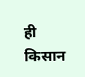ही किसान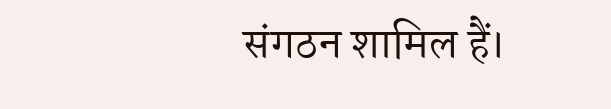संगठन शामिल हैं।